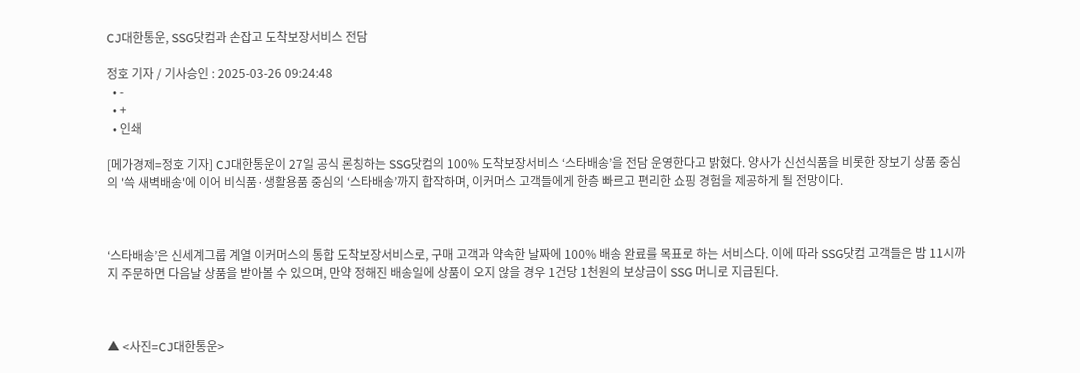CJ대한통운, SSG닷컴과 손잡고 도착보장서비스 전담

정호 기자 / 기사승인 : 2025-03-26 09:24:48
  • -
  • +
  • 인쇄

[메가경제=정호 기자] CJ대한통운이 27일 공식 론칭하는 SSG닷컴의 100% 도착보장서비스 ‘스타배송’을 전담 운영한다고 밝혔다. 양사가 신선식품을 비롯한 장보기 상품 중심의 '쓱 새벽배송'에 이어 비식품·생활용품 중심의 ‘스타배송’까지 합작하며, 이커머스 고객들에게 한층 빠르고 편리한 쇼핑 경험을 제공하게 될 전망이다.



‘스타배송’은 신세계그룹 계열 이커머스의 통합 도착보장서비스로, 구매 고객과 약속한 날짜에 100% 배송 완료를 목표로 하는 서비스다. 이에 따라 SSG닷컴 고객들은 밤 11시까지 주문하면 다음날 상품을 받아볼 수 있으며, 만약 정해진 배송일에 상품이 오지 않을 경우 1건당 1천원의 보상금이 SSG 머니로 지급된다.



▲ <사진=CJ대한통운>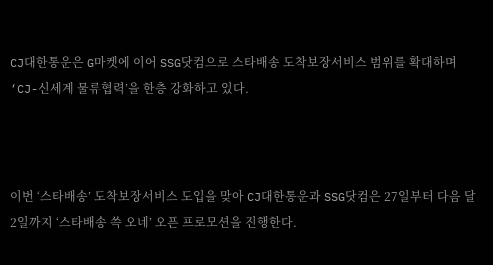CJ대한통운은 G마켓에 이어 SSG닷컴으로 스타배송 도착보장서비스 범위를 확대하며 ‘CJ-신세계 물류협력’을 한층 강화하고 있다.



이번 ‘스타배송’ 도착보장서비스 도입을 맞아 CJ대한통운과 SSG닷컴은 27일부터 다음 달 2일까지 ‘스타배송 쓱 오네’ 오픈 프로모션을 진행한다.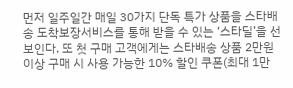먼저 일주일간 매일 30가지 단독 특가 상품을 스타배송 도착보장서비스를 통해 받을 수 있는 ‘스타딜’을 선보인다. 또 첫 구매 고객에게는 스타배송 상품 2만원 이상 구매 시 사용 가능한 10% 할인 쿠폰(최대 1만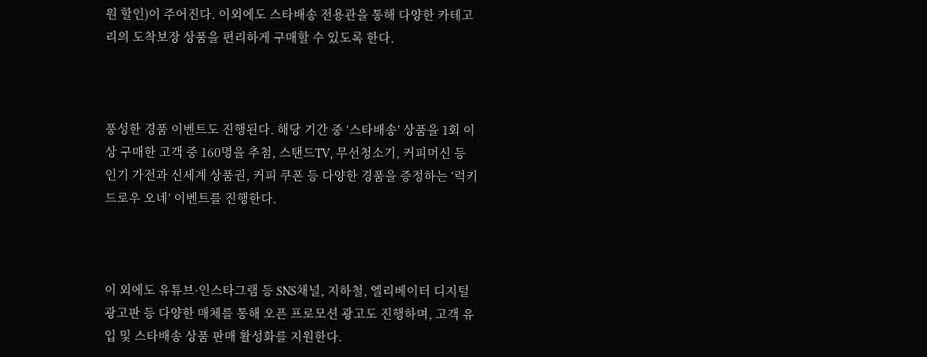원 할인)이 주어진다. 이외에도 스타배송 전용관을 통해 다양한 카테고리의 도착보장 상품을 편리하게 구매할 수 있도록 한다.



풍성한 경품 이벤트도 진행된다. 해당 기간 중 ‘스타배송’ 상품을 1회 이상 구매한 고객 중 160명을 추첨, 스탠드TV, 무선청소기, 커피머신 등 인기 가전과 신세계 상품권, 커피 쿠폰 등 다양한 경품을 증정하는 ‘럭키드로우 오네’ 이벤트를 진행한다.



이 외에도 유튜브·인스타그램 등 SNS채널, 지하철, 엘리베이터 디지털 광고판 등 다양한 매체를 통해 오픈 프로모션 광고도 진행하며, 고객 유입 및 스타배송 상품 판매 활성화를 지원한다.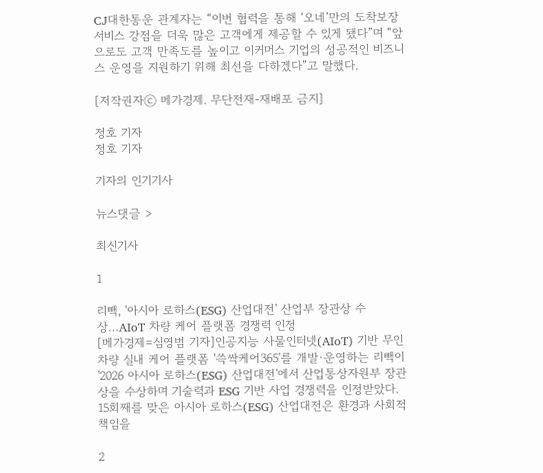CJ대한통운 관계자는 “이번 협력을 통해 ‘오네’만의 도착보장서비스 강점을 더욱 많은 고객에게 제공할 수 있게 됐다”며 “앞으로도 고객 만족도를 높이고 이커머스 기업의 성공적인 비즈니스 운영을 지원하기 위해 최선을 다하겠다”고 말했다.

[저작권자ⓒ 메가경제. 무단전재-재배포 금지]

정호 기자
정호 기자

기자의 인기기사

뉴스댓글 >

최신기사

1

리빽, '아시아 로하스(ESG) 산업대전' 산업부 장관상 수상…AIoT 차량 케어 플랫폼 경쟁력 인정
[메가경제=심영범 기자]인공지능 사물인터넷(AIoT) 기반 무인 차량 실내 케어 플랫폼 '쓱싹케어365'를 개발·운영하는 리빽이 '2026 아시아 로하스(ESG) 산업대전'에서 산업통상자원부 장관상을 수상하며 기술력과 ESG 기반 사업 경쟁력을 인정받았다. 15회째를 맞은 아시아 로하스(ESG) 산업대전은 환경과 사회적 책임을

2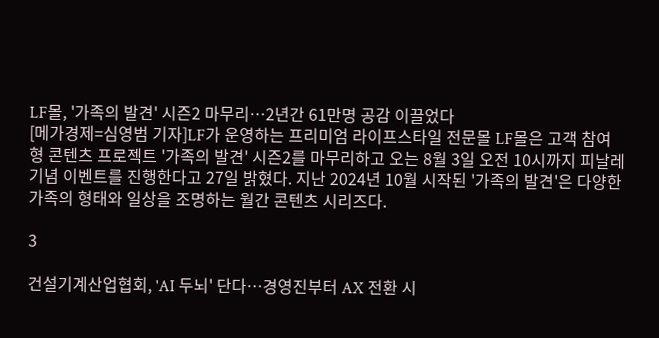LF몰, '가족의 발견' 시즌2 마무리…2년간 61만명 공감 이끌었다
[메가경제=심영범 기자]LF가 운영하는 프리미엄 라이프스타일 전문몰 LF몰은 고객 참여형 콘텐츠 프로젝트 '가족의 발견' 시즌2를 마무리하고 오는 8월 3일 오전 10시까지 피날레 기념 이벤트를 진행한다고 27일 밝혔다. 지난 2024년 10월 시작된 '가족의 발견'은 다양한 가족의 형태와 일상을 조명하는 월간 콘텐츠 시리즈다.

3

건설기계산업협회, 'AI 두뇌' 단다…경영진부터 AX 전환 시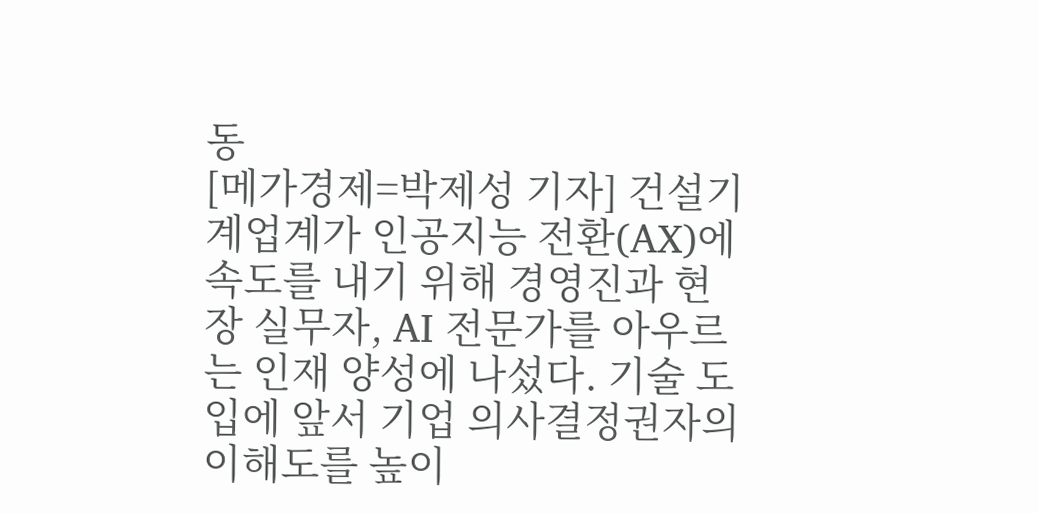동
[메가경제=박제성 기자] 건설기계업계가 인공지능 전환(AX)에 속도를 내기 위해 경영진과 현장 실무자, AI 전문가를 아우르는 인재 양성에 나섰다. 기술 도입에 앞서 기업 의사결정권자의 이해도를 높이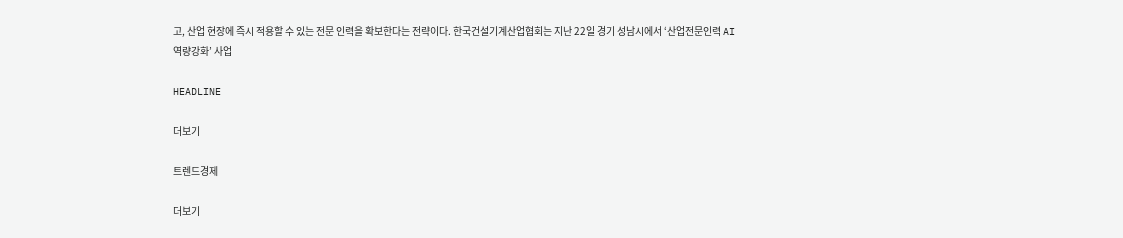고, 산업 현장에 즉시 적용할 수 있는 전문 인력을 확보한다는 전략이다. 한국건설기계산업협회는 지난 22일 경기 성남시에서 ‘산업전문인력 AI역량강화’ 사업

HEADLINE

더보기

트렌드경제

더보기